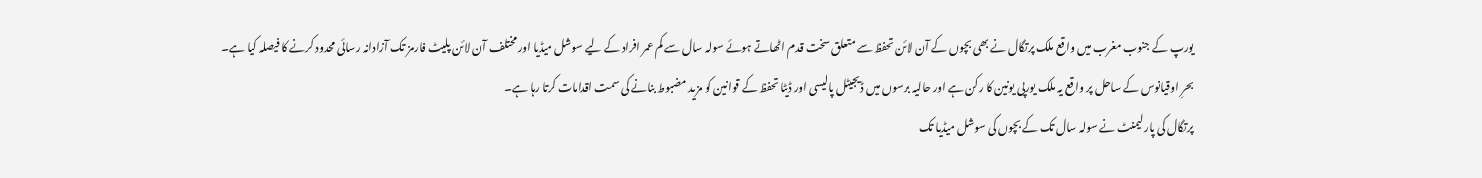یورپ کے جنوب مغرب میں واقع ملک پرتگال نے بھی بچوں کے آن لائن تحفظ سے متعلق سخت قدم اٹھاتے ہوئے سولہ سال سے کم عمر افراد کے لیے سوشل میڈیا اور مختلف آن لائن پلیٹ فارمز تک آزادانہ رسائی محدود کرنے کا فیصلہ کیا ہے۔
بحرِ اوقیانوس کے ساحل پر واقع یہ ملک یورپی یونین کا رکن ہے اور حالیہ برسوں میں ڈیجیٹل پالیسی اور ڈیٹا تحفظ کے قوانین کو مزید مضبوط بنانے کی سمت اقدامات کرتا رہا ہے۔
پرتگال کی پارلیمنٹ نے سولہ سال تک کے بچوں کی سوشل میڈیا تک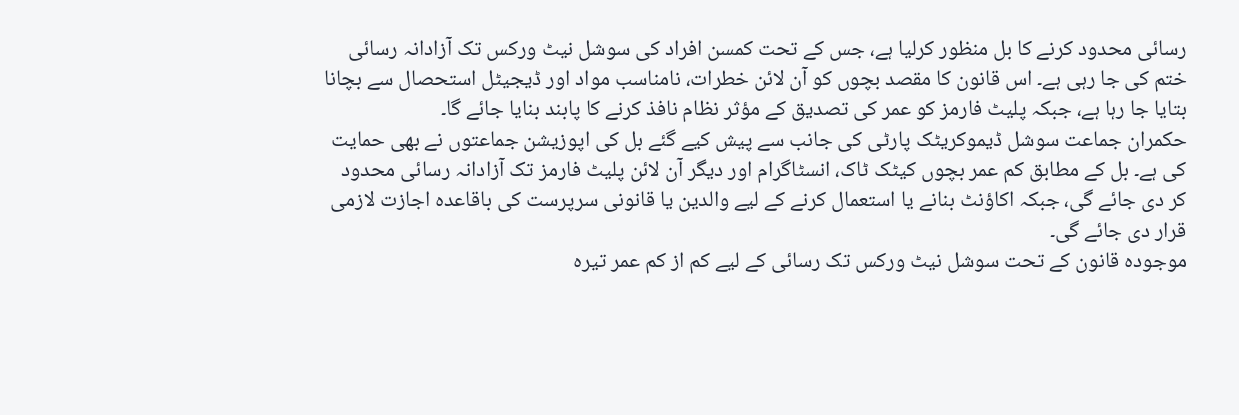رسائی محدود کرنے کا بل منظور کرلیا ہے، جس کے تحت کمسن افراد کی سوشل نیٹ ورکس تک آزادانہ رسائی ختم کی جا رہی ہے۔ اس قانون کا مقصد بچوں کو آن لائن خطرات، نامناسب مواد اور ڈیجیٹل استحصال سے بچانا بتایا جا رہا ہے، جبکہ پلیٹ فارمز کو عمر کی تصدیق کے مؤثر نظام نافذ کرنے کا پابند بنایا جائے گا۔
حکمران جماعت سوشل ڈیموکریٹک پارٹی کی جانب سے پیش کیے گئے بل کی اپوزیشن جماعتوں نے بھی حمایت کی ہے۔ بل کے مطابق کم عمر بچوں کیٹک ٹاک، انسٹاگرام اور دیگر آن لائن پلیٹ فارمز تک آزادانہ رسائی محدود کر دی جائے گی، جبکہ اکاؤنٹ بنانے یا استعمال کرنے کے لیے والدین یا قانونی سرپرست کی باقاعدہ اجازت لازمی قرار دی جائے گی۔
موجودہ قانون کے تحت سوشل نیٹ ورکس تک رسائی کے لیے کم از کم عمر تیرہ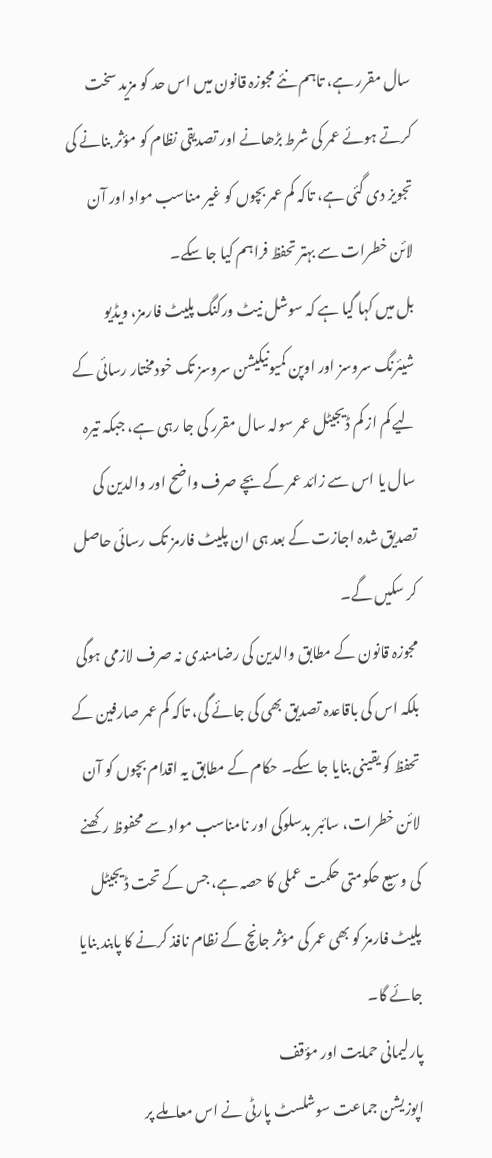سال مقرر ہے، تاہم نئے مجوزہ قانون میں اس حد کو مزید سخت کرتے ہوئے عمر کی شرط بڑھانے اور تصدیقی نظام کو مؤثر بنانے کی تجویز دی گئی ہے، تاکہ کم عمر بچوں کو غیر مناسب مواد اور آن لائن خطرات سے بہتر تحفظ فراہم کیا جا سکے۔
بل میں کہا گیا ہے کہ سوشل نیٹ ورکنگ پلیٹ فارمز، ویڈیو شیئرنگ سروسز اور اوپن کمیونیکیشن سروسز تک خودمختار رسائی کے لیے کم از کم ڈیجیٹل عمر سولہ سال مقرر کی جا رہی ہے، جبکہ تیرہ سال یا اس سے زائد عمر کے بچے صرف واضح اور والدین کی تصدیق شدہ اجازت کے بعد ہی ان پلیٹ فارمز تک رسائی حاصل کر سکیں گے۔
مجوزہ قانون کے مطابق والدین کی رضامندی نہ صرف لازمی ہوگی بلکہ اس کی باقاعدہ تصدیق بھی کی جائے گی، تاکہ کم عمر صارفین کے تحفظ کو یقینی بنایا جا سکے۔ حکام کے مطابق یہ اقدام بچوں کو آن لائن خطرات، سائبر بدسلوکی اور نامناسب مواد سے محفوظ رکھنے کی وسیع حکومتی حکمت عملی کا حصہ ہے، جس کے تحت ڈیجیٹل پلیٹ فارمز کو بھی عمر کی مؤثر جانچ کے نظام نافذ کرنے کا پابند بنایا جائے گا۔
پارلیمانی حمایت اور مؤقف
اپوزیشن جماعت سوشلسٹ پارٹی نے اس معاملے پر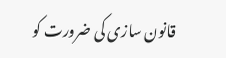قانون سازی کی ضرورت کو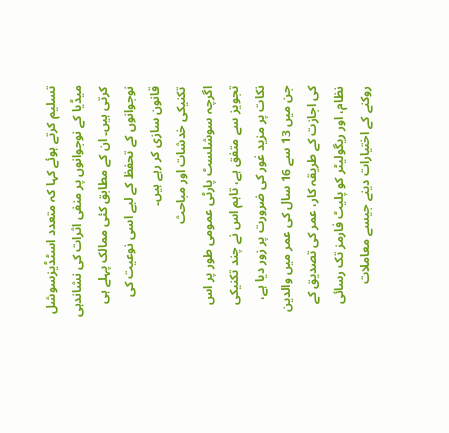تسلیم کرتے ہوئے کہا کہ متعدد اسٹڈیزسوشل میڈیا کے نوجوانوں پر منفی اثرات کی نشاندہی کرتی ہیں۔ ان کے مطابق کئی ممالک پہلے ہی نوجوانوں کے تحفظ کے لیے اسی نوعیت کی قانون سازی کر رہے ہیں۔
تکنیکی خدشات اور مباحث
اگرچہ سوشلسٹ پارٹی عمومی طور پر اس تجویز سے متفق ہے، تاہم اس نے چند تکنیکی نکات پر مزید غور کی ضرورت پر زور دیا ہے، جن میں 13 سے 16 سال کی عمر میں والدین کی اجازت کے طریقہ کار، عمر کی تصدیق کے نظام، اور ریگولیٹر کو پلیٹ فارمز تک رسائی روکنے کے اختیارات دینے جیسے معاملات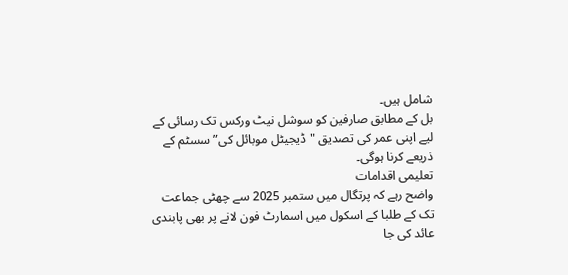شامل ہیں۔
بل کے مطابق صارفین کو سوشل نیٹ ورکس تک رسائی کے لیے اپنی عمر کی تصدیق "ڈیجیٹل موبائل کی” سسٹم کے ذریعے کرنا ہوگی۔
تعلیمی اقدامات
واضح رہے کہ پرتگال میں ستمبر 2025 سے چھٹی جماعت تک کے طلبا کے اسکول میں اسمارٹ فون لانے پر بھی پابندی عائد کی جا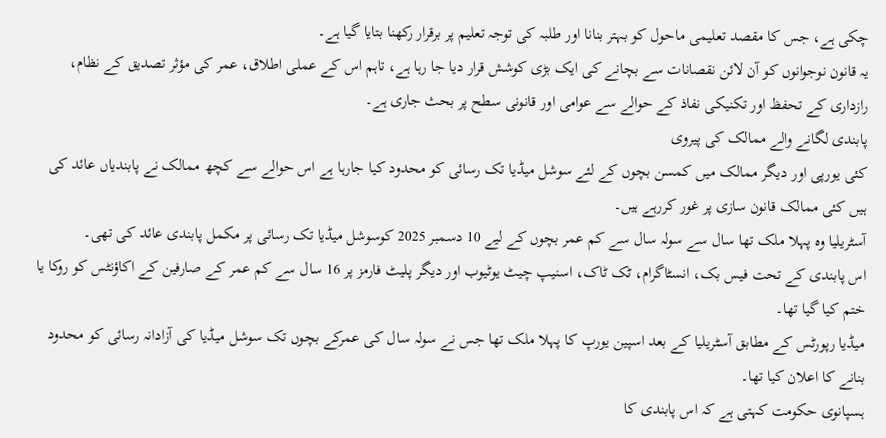چکی ہے، جس کا مقصد تعلیمی ماحول کو بہتر بنانا اور طلبہ کی توجہ تعلیم پر برقرار رکھنا بتایا گیا ہے۔
یہ قانون نوجوانوں کو آن لائن نقصانات سے بچانے کی ایک بڑی کوشش قرار دیا جا رہا ہے، تاہم اس کے عملی اطلاق، عمر کی مؤثر تصدیق کے نظام، رازداری کے تحفظ اور تکنیکی نفاذ کے حوالے سے عوامی اور قانونی سطح پر بحث جاری ہے۔
پابندی لگانے والے ممالک کی پیروی
کئی یورپی اور دیگر ممالک میں کمسن بچوں کے لئے سوشل میڈیا تک رسائی کو محدود کیا جارہا ہے اس حوالے سے کچھ ممالک نے پابندیاں عائد کی ہیں کئی ممالک قانون سازی پر غور کررہے ہیں۔
آسٹریلیا وہ پہلا ملک تھا سال سے سولہ سال سے کم عمر بچوں کے لیے 10 دسمبر 2025 کوسوشل میڈیا تک رسائی پر مکمل پابندی عائد کی تھی۔
اس پابندی کے تحت فیس بک، انسٹاگرام، ٹک ٹاک، اسنیپ چیٹ یوٹیوب اور دیگر پلیٹ فارمز پر 16 سال سے کم عمر کے صارفین کے اکاؤنٹس کو روکا یا ختم کیا گیا تھا۔
میڈیا رپورٹس کے مطابق آسٹریلیا کے بعد اسپین یورپ کا پہلا ملک تھا جس نے سولہ سال کی عمرکے بچوں تک سوشل میڈیا کی آزادانہ رسائی کو محدود بنانے کا اعلان کیا تھا۔
ہسپانوی حکومت کہتی ہے کہ اس پابندی کا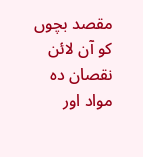مقصد بچوں کو آن لائن نقصان دہ مواد اور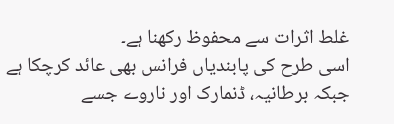غلط اثرات سے محفوظ رکھنا ہے۔
اسی طرح کی پابندیاں فرانس بھی عائد کرچکا ہے جبکہ برطانیہ، ڈنمارک اور ناروے جسے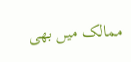ممالک میں بھی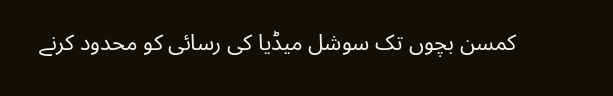کمسن بچوں تک سوشل میڈیا کی رسائی کو محدود کرنے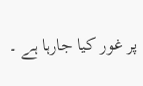پر غور کیا جارہا ہے ۔